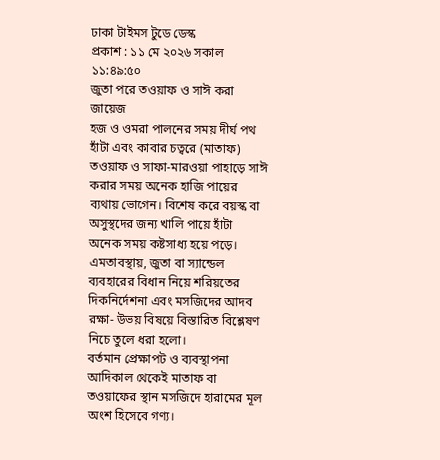ঢাকা টাইমস টুডে ডেস্ক
প্রকাশ : ১১ মে ২০২৬ সকাল ১১:৪৯:৫০
জুতা পরে তওয়াফ ও সাঈ করা জায়েজ
হজ ও ওমরা পালনের সময় দীর্ঘ পথ হাঁটা এবং কাবার চত্বরে (মাতাফ) তওয়াফ ও সাফা-মারওয়া পাহাড়ে সাঈ করার সময় অনেক হাজি পায়ের ব্যথায় ভোগেন। বিশেষ করে বয়স্ক বা অসুস্থদের জন্য খালি পায়ে হাঁটা অনেক সময় কষ্টসাধ্য হয়ে পড়ে। এমতাবস্থায়, জুতা বা স্যান্ডেল ব্যবহারের বিধান নিয়ে শরিয়তের দিকনির্দেশনা এবং মসজিদের আদব রক্ষা- উভয় বিষয়ে বিস্তারিত বিশ্লেষণ নিচে তুলে ধরা হলো।
বর্তমান প্রেক্ষাপট ও ব্যবস্থাপনা
আদিকাল থেকেই মাতাফ বা তওয়াফের স্থান মসজিদে হারামের মূল অংশ হিসেবে গণ্য।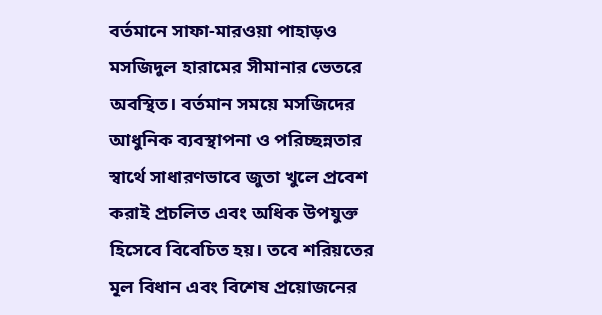বর্তমানে সাফা-মারওয়া পাহাড়ও মসজিদুল হারামের সীমানার ভেতরে অবস্থিত। বর্তমান সময়ে মসজিদের আধুনিক ব্যবস্থাপনা ও পরিচ্ছন্নতার স্বার্থে সাধারণভাবে জুতা খুলে প্রবেশ করাই প্রচলিত এবং অধিক উপযুক্ত হিসেবে বিবেচিত হয়। তবে শরিয়তের মূল বিধান এবং বিশেষ প্রয়োজনের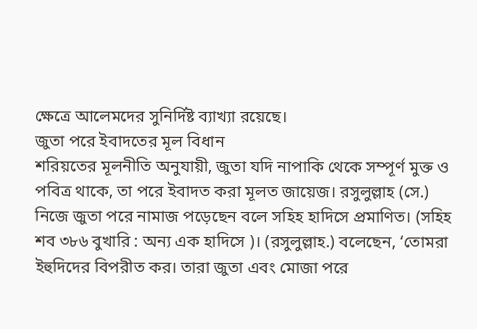ক্ষেত্রে আলেমদের সুনির্দিষ্ট ব্যাখ্যা রয়েছে।
জুতা পরে ইবাদতের মূল বিধান
শরিয়তের মূলনীতি অনুযায়ী, জুতা যদি নাপাকি থেকে সম্পূর্ণ মুক্ত ও পবিত্র থাকে, তা পরে ইবাদত করা মূলত জায়েজ। রসুলুল্লাহ (সে.) নিজে জুতা পরে নামাজ পড়েছেন বলে সহিহ হাদিসে প্রমাণিত। (সহিহ শব ৩৮৬ বুখারি : অন্য এক হাদিসে )। (রসুলুল্লাহ.) বলেছেন, ‘তোমরা ইহুদিদের বিপরীত কর। তারা জুতা এবং মোজা পরে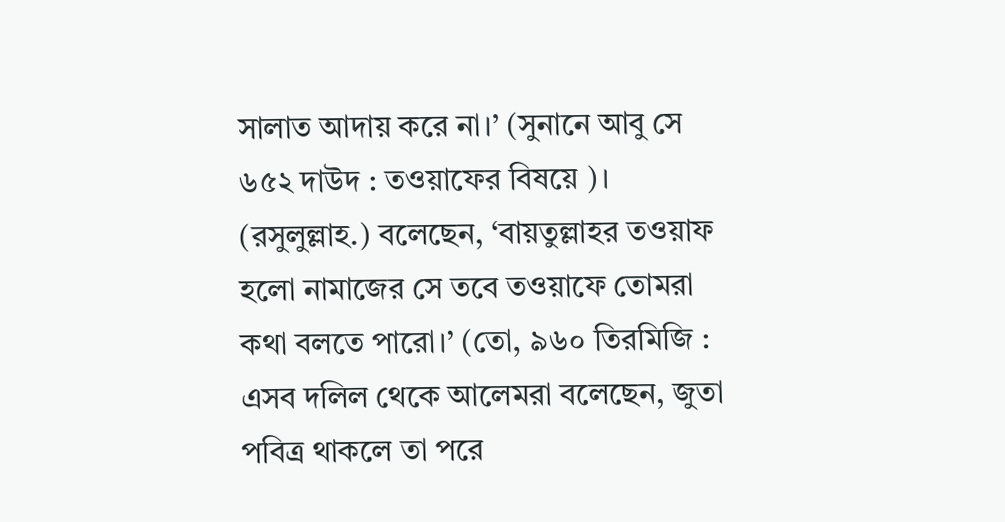সালাত আদায় করে না।’ (সুনানে আবু সে ৬৫২ দাউদ : তওয়াফের বিষয়ে )। (রসুলুল্লাহ.) বলেছেন, ‘বায়তুল্লাহর তওয়াফ হলো নামাজের সে তবে তওয়াফে তোমরা কথা বলতে পারো।’ (তো, ৯৬০ তিরমিজি : এসব দলিল থেকে আলেমরা বলেছেন, জুতা পবিত্র থাকলে তা পরে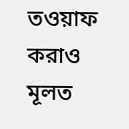তওয়াফ করাও মূলত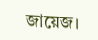জায়েজ।